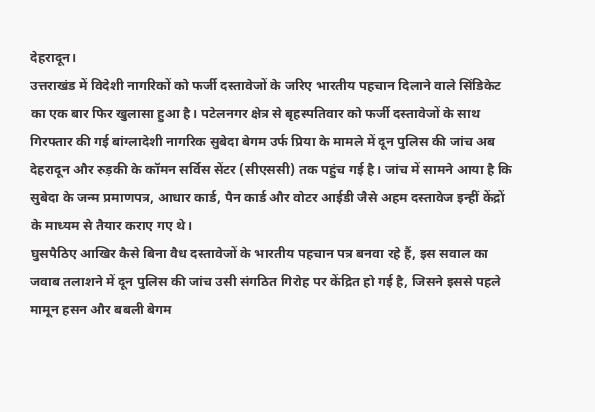देहरादून।
उत्तराखंड में विदेशी नागरिकों को फर्जी दस्तावेजों के जरिए भारतीय पहचान दिलाने वाले सिंडिकेट का एक बार फिर खुलासा हुआ है। पटेलनगर क्षेत्र से बृहस्पतिवार को फर्जी दस्तावेजों के साथ गिरफ्तार की गई बांग्लादेशी नागरिक सुबेदा बेगम उर्फ प्रिया के मामले में दून पुलिस की जांच अब देहरादून और रुड़की के कॉमन सर्विस सेंटर (सीएससी) तक पहुंच गई है। जांच में सामने आया है कि सुबेदा के जन्म प्रमाणपत्र, आधार कार्ड, पैन कार्ड और वोटर आईडी जैसे अहम दस्तावेज इन्हीं केंद्रों के माध्यम से तैयार कराए गए थे।
घुसपैठिए आखिर कैसे बिना वैध दस्तावेजों के भारतीय पहचान पत्र बनवा रहे हैं, इस सवाल का जवाब तलाशने में दून पुलिस की जांच उसी संगठित गिरोह पर केंद्रित हो गई है, जिसने इससे पहले मामून हसन और बबली बेगम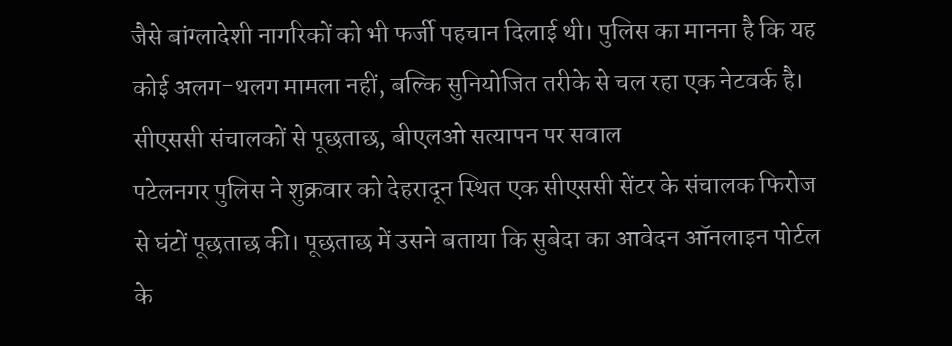जैसे बांग्लादेशी नागरिकों को भी फर्जी पहचान दिलाई थी। पुलिस का मानना है कि यह कोई अलग-थलग मामला नहीं, बल्कि सुनियोजित तरीके से चल रहा एक नेटवर्क है।
सीएससी संचालकों से पूछताछ, बीएलओ सत्यापन पर सवाल
पटेलनगर पुलिस ने शुक्रवार को देहरादून स्थित एक सीएससी सेंटर के संचालक फिरोज से घंटों पूछताछ की। पूछताछ में उसने बताया कि सुबेदा का आवेदन ऑनलाइन पोर्टल के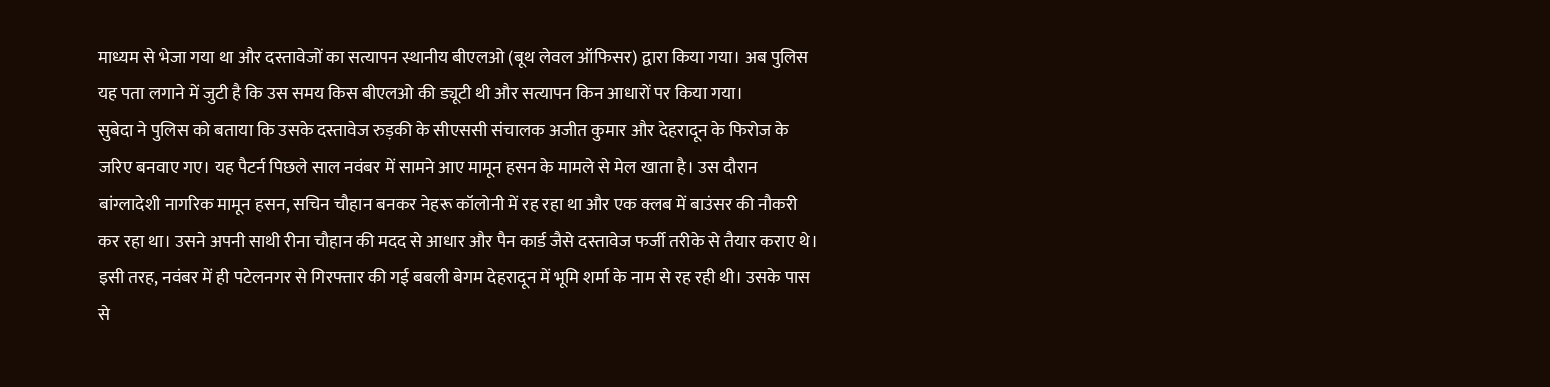माध्यम से भेजा गया था और दस्तावेजों का सत्यापन स्थानीय बीएलओ (बूथ लेवल ऑफिसर) द्वारा किया गया। अब पुलिस यह पता लगाने में जुटी है कि उस समय किस बीएलओ की ड्यूटी थी और सत्यापन किन आधारों पर किया गया।
सुबेदा ने पुलिस को बताया कि उसके दस्तावेज रुड़की के सीएससी संचालक अजीत कुमार और देहरादून के फिरोज के जरिए बनवाए गए। यह पैटर्न पिछले साल नवंबर में सामने आए मामून हसन के मामले से मेल खाता है। उस दौरान बांग्लादेशी नागरिक मामून हसन, सचिन चौहान बनकर नेहरू कॉलोनी में रह रहा था और एक क्लब में बाउंसर की नौकरी कर रहा था। उसने अपनी साथी रीना चौहान की मदद से आधार और पैन कार्ड जैसे दस्तावेज फर्जी तरीके से तैयार कराए थे।
इसी तरह, नवंबर में ही पटेलनगर से गिरफ्तार की गई बबली बेगम देहरादून में भूमि शर्मा के नाम से रह रही थी। उसके पास से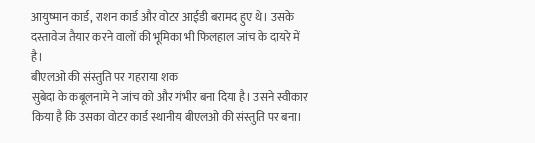आयुष्मान कार्ड, राशन कार्ड और वोटर आईडी बरामद हुए थे। उसके दस्तावेज तैयार करने वालों की भूमिका भी फिलहाल जांच के दायरे में है।
बीएलओ की संस्तुति पर गहराया शक
सुबेदा के कबूलनामे ने जांच को और गंभीर बना दिया है। उसने स्वीकार किया है कि उसका वोटर कार्ड स्थानीय बीएलओ की संस्तुति पर बना।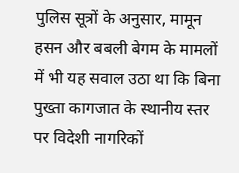पुलिस सूत्रों के अनुसार, मामून हसन और बबली बेगम के मामलों में भी यह सवाल उठा था कि बिना पुख्ता कागजात के स्थानीय स्तर पर विदेशी नागरिकों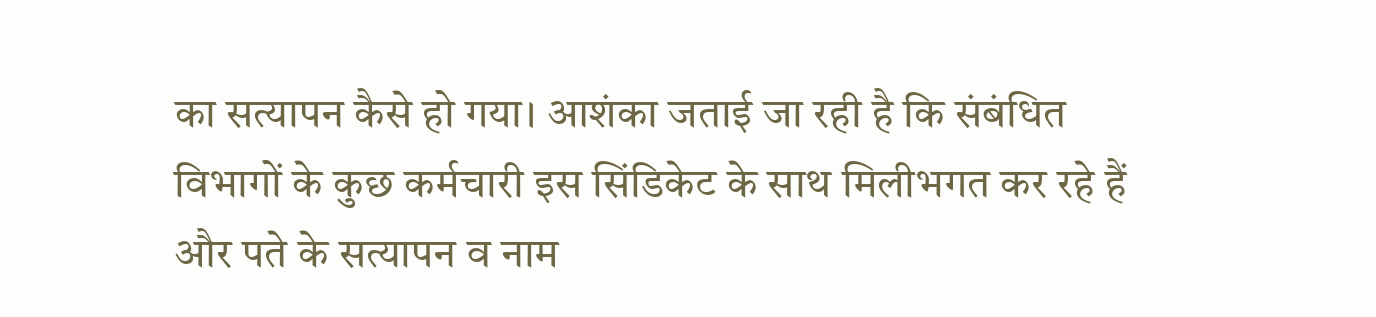का सत्यापन कैसे हो गया। आशंका जताई जा रही है कि संबंधित विभागों के कुछ कर्मचारी इस सिंडिकेट के साथ मिलीभगत कर रहे हैं और पते के सत्यापन व नाम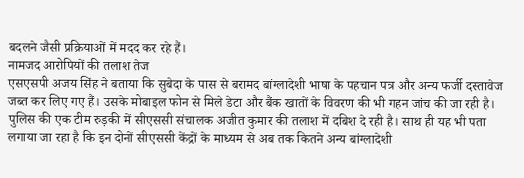बदलने जैसी प्रक्रियाओं में मदद कर रहे हैं।
नामजद आरोपियों की तलाश तेज
एसएसपी अजय सिंह ने बताया कि सुबेदा के पास से बरामद बांग्लादेशी भाषा के पहचान पत्र और अन्य फर्जी दस्तावेज जब्त कर लिए गए हैं। उसके मोबाइल फोन से मिले डेटा और बैंक खातों के विवरण की भी गहन जांच की जा रही है। पुलिस की एक टीम रुड़की में सीएससी संचालक अजीत कुमार की तलाश में दबिश दे रही है। साथ ही यह भी पता लगाया जा रहा है कि इन दोनों सीएससी केंद्रों के माध्यम से अब तक कितने अन्य बांग्लादेशी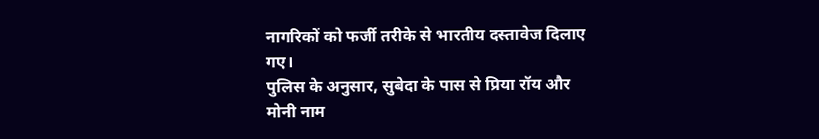नागरिकों को फर्जी तरीके से भारतीय दस्तावेज दिलाए गए।
पुलिस के अनुसार, सुबेदा के पास से प्रिया रॉय और मोनी नाम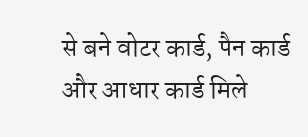से बने वोटर कार्ड, पैन कार्ड और आधार कार्ड मिले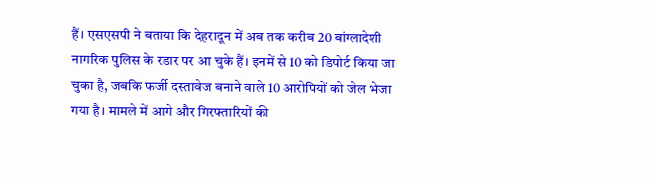हैं। एसएसपी ने बताया कि देहरादून में अब तक करीब 20 बांग्लादेशी नागरिक पुलिस के रडार पर आ चुके हैं। इनमें से 10 को डिपोर्ट किया जा चुका है, जबकि फर्जी दस्तावेज बनाने वाले 10 आरोपियों को जेल भेजा गया है। मामले में आगे और गिरफ्तारियों की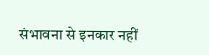संभावना से इनकार नहीं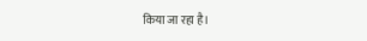किया जा रहा है।